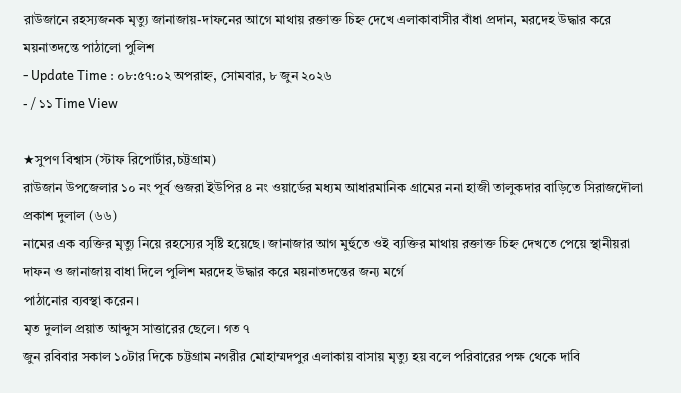রাউজানে রহস্যজনক মৃত্যু জানাজায়-দাফনের আগে মাথায় রক্তাক্ত চিহ্ন দেখে এলাকাবাসীর বাঁধা প্রদান, মরদেহ উদ্ধার করে ময়নাতদন্তে পাঠালো পুলিশ
- Update Time : ০৮:৫৭:০২ অপরাহ্ন, সোমবার, ৮ জুন ২০২৬
- / ১১ Time View

★সুপণ বিশ্বাস (স্টাফ রিপোর্টার,চট্টগ্রাম)
রাউজান উপজেলার ১০ নং পূর্ব গুজরা ইউপির ৪ নং ওয়ার্ডের মধ্যম আধারমানিক গ্রামের ননা হাজী তালুকদার বাড়িতে সিরাজদৌলা প্রকাশ দুলাল (৬৬)
নামের এক ব্যক্তির মৃত্যু নিয়ে রহস্যের সৃষ্টি হয়েছে। জানাজার আগ মুর্হুতে ওই ব্যক্তির মাথায় রক্তাক্ত চিহ্ন দেখতে পেয়ে স্থানীয়রা দাফন ও জানাজায় বাধা দিলে পুলিশ মরদেহ উদ্ধার করে ময়নাতদন্তের জন্য মর্গে
পাঠানোর ব্যবস্থা করেন।
মৃত দুলাল প্রয়াত আব্দুস সাত্তারের ছেলে। গত ৭
জুন রবিবার সকাল ১০টার দিকে চট্টগ্রাম নগরীর মোহাম্মদপুর এলাকায় বাসায় মৃত্যু হয় বলে পরিবারের পক্ষ থেকে দাবি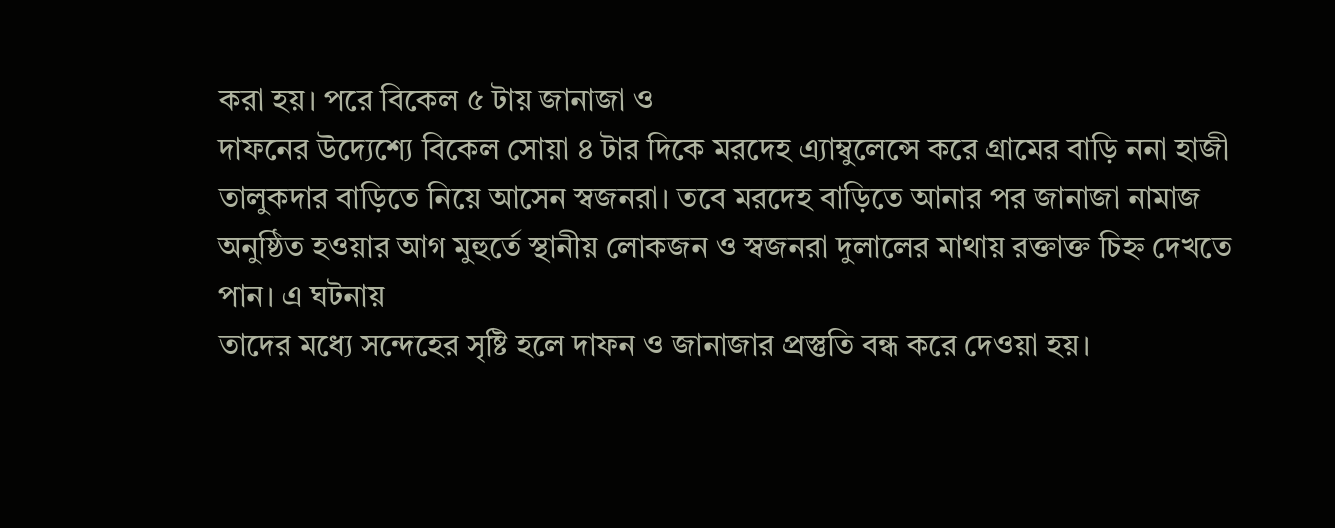করা হয়। পরে বিকেল ৫ টায় জানাজা ও
দাফনের উদ্যেশ্যে বিকেল সোয়া ৪ টার দিকে মরদেহ এ্যাম্বুলেন্সে করে গ্রামের বাড়ি ননা হাজী তালুকদার বাড়িতে নিয়ে আসেন স্বজনরা। তবে মরদেহ বাড়িতে আনার পর জানাজা নামাজ অনুষ্ঠিত হওয়ার আগ মুহুর্তে স্থানীয় লোকজন ও স্বজনরা দুলালের মাথায় রক্তাক্ত চিহ্ন দেখতে পান। এ ঘটনায়
তাদের মধ্যে সন্দেহের সৃষ্টি হলে দাফন ও জানাজার প্রস্তুতি বন্ধ করে দেওয়া হয়।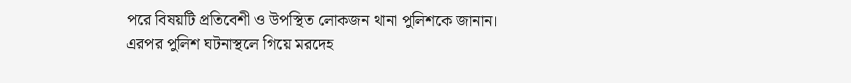পরে বিষয়টি প্রতিবেশী ও উপস্থিত লোকজন থানা পুলিশকে জানান।
এরপর পুলিশ ঘটনাস্থলে গিয়ে মরদেহ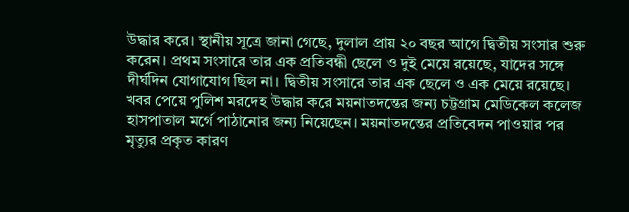উদ্ধার করে। স্থানীয় সূত্রে জানা গেছে, দুলাল প্রায় ২০ বছর আগে দ্বিতীয় সংসার শুরু
করেন। প্রথম সংসারে তার এক প্রতিবন্ধী ছেলে ও দুই মেয়ে রয়েছে, যাদের সঙ্গে দীর্ঘদিন যোগাযোগ ছিল না। দ্বিতীয় সংসারে তার এক ছেলে ও এক মেয়ে রয়েছে। খবর পেয়ে পুলিশ মরদেহ উদ্ধার করে ময়নাতদন্তের জন্য চট্টগ্রাম মেডিকেল কলেজ হাসপাতাল মর্গে পাঠানোর জন্য নিয়েছেন। ময়নাতদন্তের প্রতিবেদন পাওয়ার পর মৃত্যুর প্রকৃত কারণ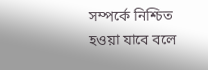সম্পর্কে নিশ্চিত হওয়া যাবে বলে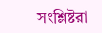সংশ্লিষ্টরা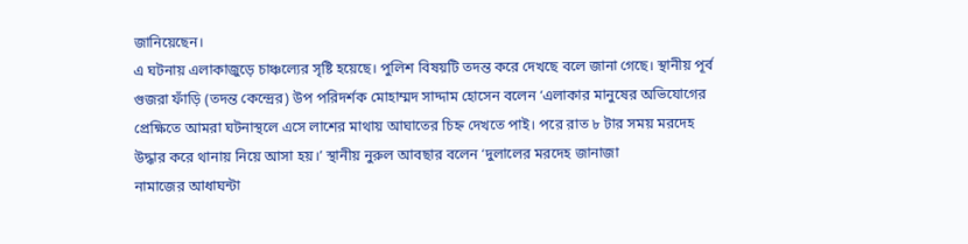জানিয়েছেন।
এ ঘটনায় এলাকাজুড়ে চাঞ্চল্যের সৃষ্টি হয়েছে। পুলিশ বিষয়টি তদন্ত করে দেখছে বলে জানা গেছে। স্থানীয় পূর্ব গুজরা ফাঁড়ি (তদন্ত কেন্দ্রের) উপ পরিদর্শক মোহাম্মদ সাদ্দাম হোসেন বলেন ‘এলাকার মানুষের অভিযোগের প্রেক্ষিতে আমরা ঘটনাস্থলে এসে লাশের মাথায় আঘাতের চিহ্ন দেখতে পাই। পরে রাত ৮ টার সময় মরদেহ উদ্ধার করে থানায় নিয়ে আসা হয়।’ স্থানীয় নুরুল আবছার বলেন ‘দুলালের মরদেহ জানাজা
নামাজের আধাঘন্টা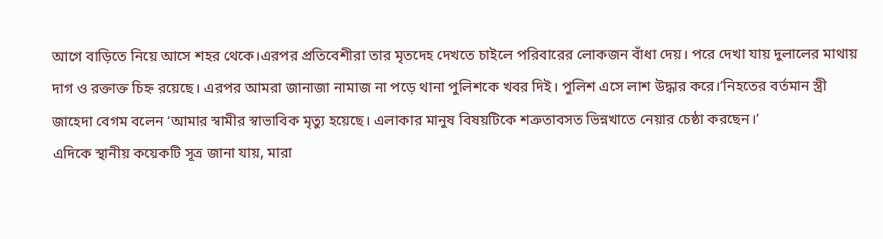আগে বাড়িতে নিয়ে আসে শহর থেকে।এরপর প্রতিবেশীরা তার মৃতদেহ দেখতে চাইলে পরিবারের লোকজন বাঁধা দেয়। পরে দেখা যায় দুলালের মাথায় দাগ ও রক্তাক্ত চিহ্ন রয়েছে। এরপর আমরা জানাজা নামাজ না পড়ে থানা পুলিশকে খবর দিই। পুলিশ এসে লাশ উদ্ধার করে।’নিহতের বর্তমান স্ত্রী জাহেদা বেগম বলেন ‘আমার স্বামীর স্বাভাবিক মৃত্যু হয়েছে। এলাকার মানুষ বিষয়টিকে শত্রুতাবসত ভিন্নখাতে নেয়ার চেষ্ঠা করছেন।’
এদিকে স্থানীয় কয়েকটি সূত্র জানা যায়, মারা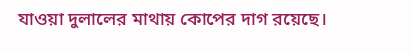যাওয়া দুলালের মাথায় কোপের দাগ রয়েছে।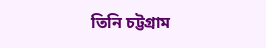তিনি চট্টগ্রাম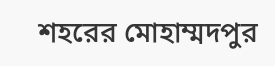শহরের মোহাম্মদপুর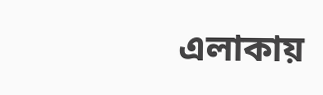এলাকায়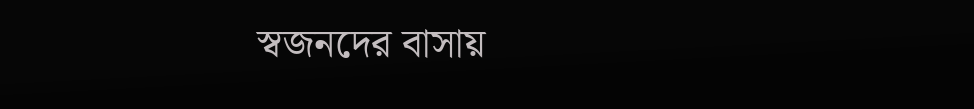স্বজনদের বাসায়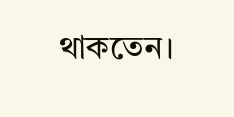থাকতেন।